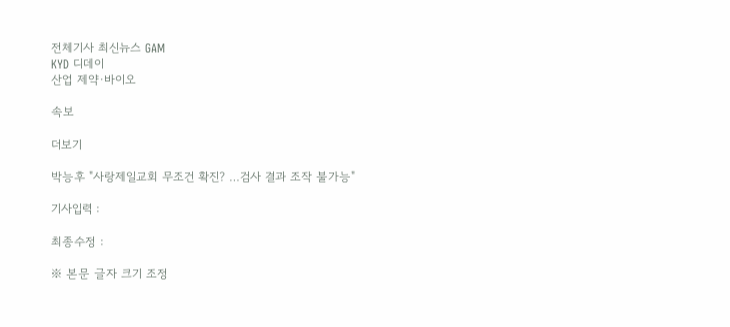전체기사 최신뉴스 GAM
KYD 디데이
산업 제약·바이오

속보

더보기

박능후 "사랑제일교회 무조건 확진? …검사 결과 조작 불가능"

기사입력 :

최종수정 :

※ 본문 글자 크기 조정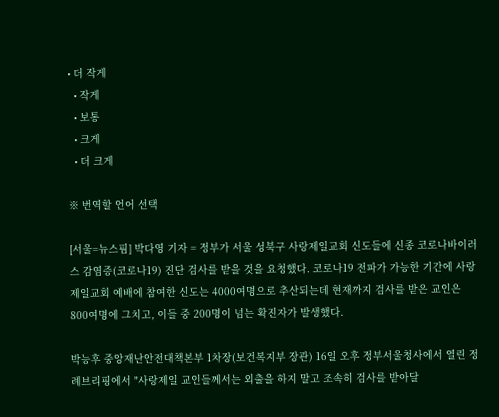• 더 작게
  • 작게
  • 보통
  • 크게
  • 더 크게

※ 번역할 언어 선택

[서울=뉴스핌] 박다영 기자 = 정부가 서울 성북구 사랑제일교회 신도들에 신종 코로나바이러스 감염증(코로나19) 진단 검사를 받을 것을 요청했다. 코로나19 전파가 가능한 기간에 사랑제일교회 예배에 참여한 신도는 4000여명으로 추산되는데 현재까지 검사를 받은 교인은 800여명에 그치고, 이들 중 200명이 넘는 확진자가 발생했다.

박능후 중앙재난안전대책본부 1차장(보건복지부 장관) 16일 오후 정부서울청사에서 열린 정례브리핑에서 "사랑제일 교인들께서는 외출을 하지 말고 조속히 검사를 받아달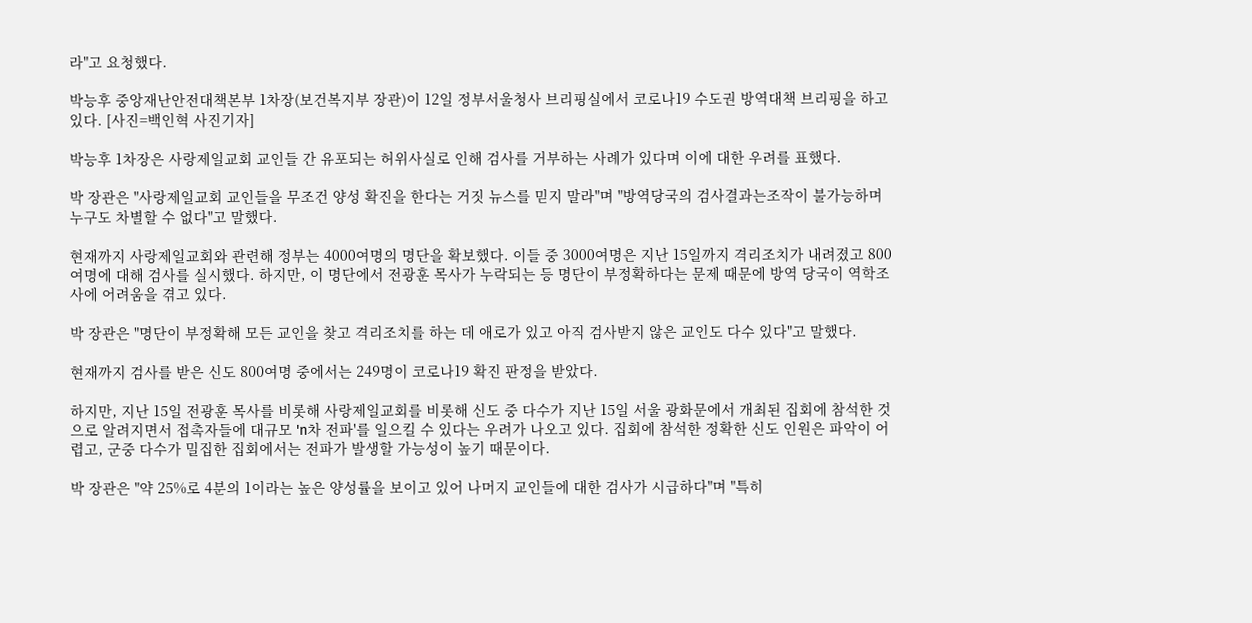라"고 요청했다.

박능후 중앙재난안전대책본부 1차장(보건복지부 장관)이 12일 정부서울청사 브리핑실에서 코로나19 수도권 방역대책 브리핑을 하고 있다. [사진=백인혁 사진기자]

박능후 1차장은 사랑제일교회 교인들 간 유포되는 허위사실로 인해 검사를 거부하는 사례가 있다며 이에 대한 우려를 표했다.

박 장관은 "사랑제일교회 교인들을 무조건 양성 확진을 한다는 거짓 뉴스를 믿지 말라"며 "방역당국의 검사결과는조작이 불가능하며 누구도 차별할 수 없다"고 말했다.

현재까지 사랑제일교회와 관련해 정부는 4000여명의 명단을 확보했다. 이들 중 3000여명은 지난 15일까지 격리조치가 내려졌고 800여명에 대해 검사를 실시했다. 하지만, 이 명단에서 전광훈 목사가 누락되는 등 명단이 부정확하다는 문제 때문에 방역 당국이 역학조사에 어려움을 겪고 있다.

박 장관은 "명단이 부정확해 모든 교인을 찾고 격리조치를 하는 데 애로가 있고 아직 검사받지 않은 교인도 다수 있다"고 말했다.

현재까지 검사를 받은 신도 800여명 중에서는 249명이 코로나19 확진 판정을 받았다.

하지만, 지난 15일 전광훈 목사를 비롯해 사랑제일교회를 비롯해 신도 중 다수가 지난 15일 서울 광화문에서 개최된 집회에 참석한 것으로 알려지면서 접촉자들에 대규모 'n차 전파'를 일으킬 수 있다는 우려가 나오고 있다. 집회에 참석한 정확한 신도 인원은 파악이 어렵고, 군중 다수가 밀집한 집회에서는 전파가 발생할 가능성이 높기 때문이다.

박 장관은 "약 25%로 4분의 1이라는 높은 양성률을 보이고 있어 나머지 교인들에 대한 검사가 시급하다"며 "특히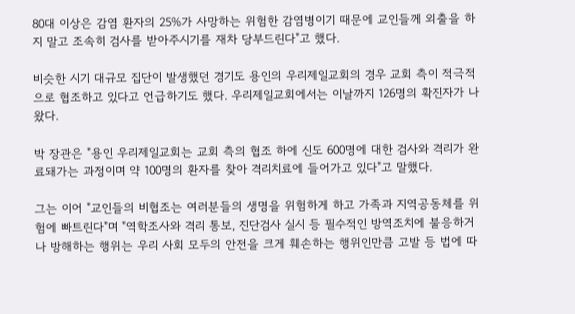80대 이상은 감염 환자의 25%가 사망하는 위험한 감염병이기 때문에 교인들께 외출을 하지 말고 조속히 검사를 받아주시기를 재차 당부드린다"고 했다.

비슷한 시기 대규모 집단이 발생했던 경기도 용인의 우리제일교회의 경우 교회 측이 적극적으로 협조하고 있다고 언급하기도 했다. 우리제일교회에서는 이날까지 126명의 확진자가 나왔다.

박 장관은 "용인 우리제일교회는 교회 측의 협조 하에 신도 600명에 대한 검사와 격리가 완료돼가는 과정이며 약 100명의 환자를 찾아 격리치료에 들어가고 있다"고 말했다.

그는 이어 "교인들의 비협조는 여러분들의 생명을 위험하게 하고 가족과 지역공동체를 위험에 빠트린다"며 "역학조사와 격리 통보, 진단검사 실시 등 필수적인 방역조치에 불응하거나 방해하는 행위는 우리 사회 모두의 안전을 크게 훼손하는 행위인만큼 고발 등 법에 따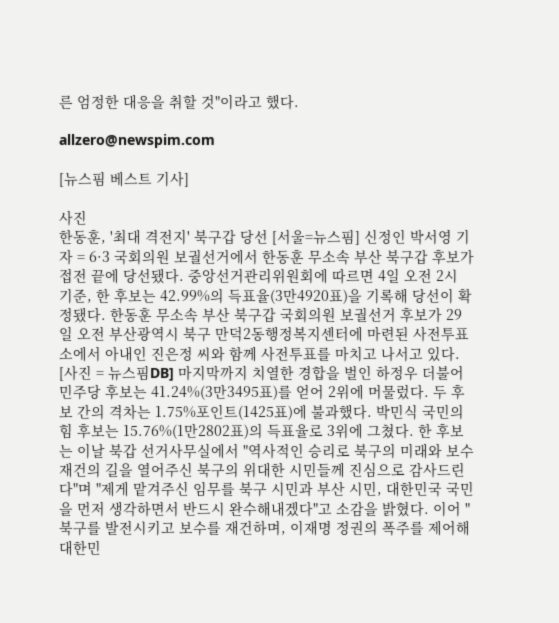른 엄정한 대응을 취할 것"이라고 했다.

allzero@newspim.com

[뉴스핌 베스트 기사]

사진
한동훈, '최대 격전지' 북구갑 당선 [서울=뉴스핌] 신정인 박서영 기자 = 6·3 국회의원 보궐선거에서 한동훈 무소속 부산 북구갑 후보가 접전 끝에 당선됐다. 중앙선거관리위원회에 따르면 4일 오전 2시 기준, 한 후보는 42.99%의 득표율(3만4920표)을 기록해 당선이 확정됐다. 한동훈 무소속 부산 북구갑 국회의원 보궐선거 후보가 29일 오전 부산광역시 북구 만덕2동행정복지센터에 마련된 사전투표소에서 아내인 진은정 씨와 함께 사전투표를 마치고 나서고 있다. [사진 = 뉴스핌DB] 마지막까지 치열한 경합을 벌인 하정우 더불어민주당 후보는 41.24%(3만3495표)를 얻어 2위에 머물렀다. 두 후보 간의 격차는 1.75%포인트(1425표)에 불과했다. 박민식 국민의힘 후보는 15.76%(1만2802표)의 득표율로 3위에 그쳤다. 한 후보는 이날 북갑 선거사무실에서 "역사적인 승리로 북구의 미래와 보수 재건의 길을 열어주신 북구의 위대한 시민들께 진심으로 감사드린다"며 "제게 맡겨주신 임무를 북구 시민과 부산 시민, 대한민국 국민을 먼저 생각하면서 반드시 완수해내겠다"고 소감을 밝혔다. 이어 "북구를 발전시키고 보수를 재건하며, 이재명 정권의 폭주를 제어해 대한민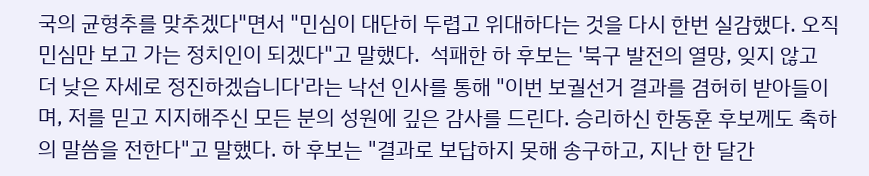국의 균형추를 맞추겠다"면서 "민심이 대단히 두렵고 위대하다는 것을 다시 한번 실감했다. 오직 민심만 보고 가는 정치인이 되겠다"고 말했다.  석패한 하 후보는 '북구 발전의 열망, 잊지 않고 더 낮은 자세로 정진하겠습니다'라는 낙선 인사를 통해 "이번 보궐선거 결과를 겸허히 받아들이며, 저를 믿고 지지해주신 모든 분의 성원에 깊은 감사를 드린다. 승리하신 한동훈 후보께도 축하의 말씀을 전한다"고 말했다. 하 후보는 "결과로 보답하지 못해 송구하고, 지난 한 달간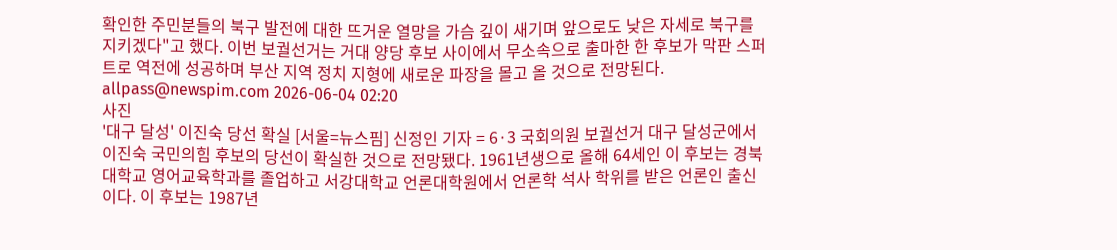확인한 주민분들의 북구 발전에 대한 뜨거운 열망을 가슴 깊이 새기며 앞으로도 낮은 자세로 북구를 지키겠다"고 했다. 이번 보궐선거는 거대 양당 후보 사이에서 무소속으로 출마한 한 후보가 막판 스퍼트로 역전에 성공하며 부산 지역 정치 지형에 새로운 파장을 몰고 올 것으로 전망된다. allpass@newspim.com 2026-06-04 02:20
사진
'대구 달성' 이진숙 당선 확실 [서울=뉴스핌] 신정인 기자 = 6·3 국회의원 보궐선거 대구 달성군에서 이진숙 국민의힘 후보의 당선이 확실한 것으로 전망됐다. 1961년생으로 올해 64세인 이 후보는 경북대학교 영어교육학과를 졸업하고 서강대학교 언론대학원에서 언론학 석사 학위를 받은 언론인 출신이다. 이 후보는 1987년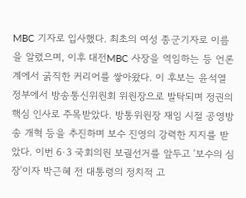MBC 기자로 입사했다. 최초의 여성 종군기자로 이름을 알렸으며, 이후 대전MBC 사장을 역임하는 등 언론계에서 굵직한 커리어를 쌓아왔다. 이 후보는 윤석열 정부에서 방송통신위원회 위원장으로 발탁되며 정권의 핵심 인사로 주목받았다. 방통위원장 재임 시절 공영방송 개혁 등을 추진하며 보수 진영의 강력한 지지를 받았다. 이번 6·3 국회의원 보궐선거를 앞두고 '보수의 심장'이자 박근혜 전 대통령의 정치적 고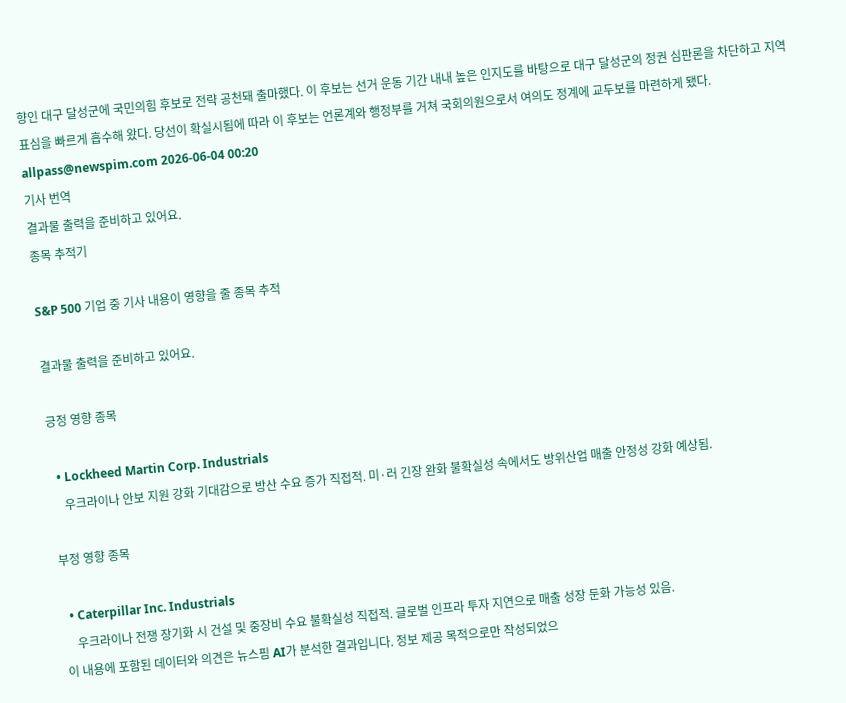향인 대구 달성군에 국민의힘 후보로 전략 공천돼 출마했다. 이 후보는 선거 운동 기간 내내 높은 인지도를 바탕으로 대구 달성군의 정권 심판론을 차단하고 지역 표심을 빠르게 흡수해 왔다. 당선이 확실시됨에 따라 이 후보는 언론계와 행정부를 거쳐 국회의원으로서 여의도 정계에 교두보를 마련하게 됐다. allpass@newspim.com 2026-06-04 00:20
기사 번역
결과물 출력을 준비하고 있어요.
종목 추적기

S&P 500 기업 중 기사 내용이 영향을 줄 종목 추적

결과물 출력을 준비하고 있어요.

긍정 영향 종목

  • Lockheed Martin Corp. Industrials
    우크라이나 안보 지원 강화 기대감으로 방산 수요 증가 직접적. 미·러 긴장 완화 불확실성 속에서도 방위산업 매출 안정성 강화 예상됨.

부정 영향 종목

  • Caterpillar Inc. Industrials
    우크라이나 전쟁 장기화 시 건설 및 중장비 수요 불확실성 직접적. 글로벌 인프라 투자 지연으로 매출 성장 둔화 가능성 있음.
이 내용에 포함된 데이터와 의견은 뉴스핌 AI가 분석한 결과입니다. 정보 제공 목적으로만 작성되었으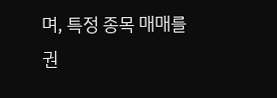며, 특정 종목 매매를 권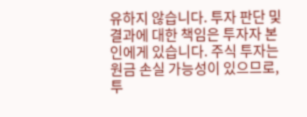유하지 않습니다. 투자 판단 및 결과에 대한 책임은 투자자 본인에게 있습니다. 주식 투자는 원금 손실 가능성이 있으므로, 투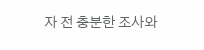자 전 충분한 조사와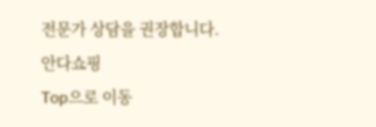전문가 상담을 권장합니다.
안다쇼핑
Top으로 이동